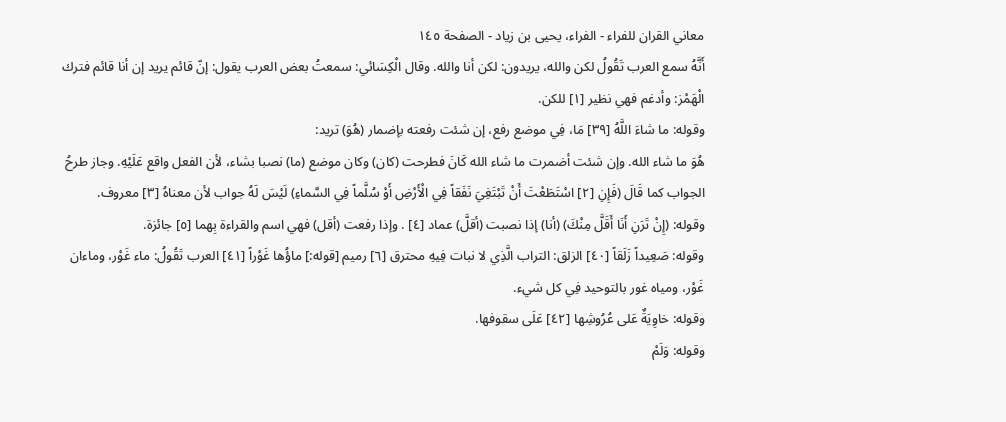معاني القران للفراء - الفراء، يحيى بن زياد - الصفحة ١٤٥
أَنَّهُ سمع العرب تَقُولُ لكن والله، يريدون: لكن أنا والله. وقال الْكِسَائي: سمعتُ بعض العرب يقول: إنّ قائم يريد إن أنا قائم فترك الْهَمْز: وأدغم فهي نظير [١] للكن.
وقوله: ما شاءَ اللَّهُ [٣٩] مَا، فِي موضع رفع، إن شئت رفعته بإضمار (هُوَ) تريد:
هُوَ ما شاء الله. وإن شئت أضمرت ما شاء الله كَانَ فطرحت (كان) وكان موضع (ما) نصبا بشاء، لأن الفعل واقع عَلَيْهِ. وجاز طرحُ الجواب كما قَالَ (فَإِنِ [٢] اسْتَطَعْتَ أَنْ تَبْتَغِيَ نَفَقاً فِي الْأَرْضِ أَوْ سُلَّماً فِي السَّماءِ) لَيْسَ لَهُ جواب لأن معناهُ [٣] معروف.
وقوله: (إِنْ تَرَنِ أَنَا أَقَلَّ مِنْكَ) (أنا) إذا نصبت (أقلَّ) عماد [٤] . وإذا رفعت (أقل) فهي اسم والقراءة بِهما [٥] جائزة.
وقوله: صَعِيداً زَلَقاً [٤٠] الزلق: التراب الَّذِي لا نبات فِيهِ محترق [٦] رميم [قوله:] ماؤُها غَوْراً [٤١] العرب تَقُولُ: ماء غَوْر، وماءان غَوْر، ومياه غور بالتوحيد فِي كل شيء.
وقوله: خاوِيَةٌ عَلى عُرُوشِها [٤٢] عَلَى سقوفها.
وقوله: وَلَمْ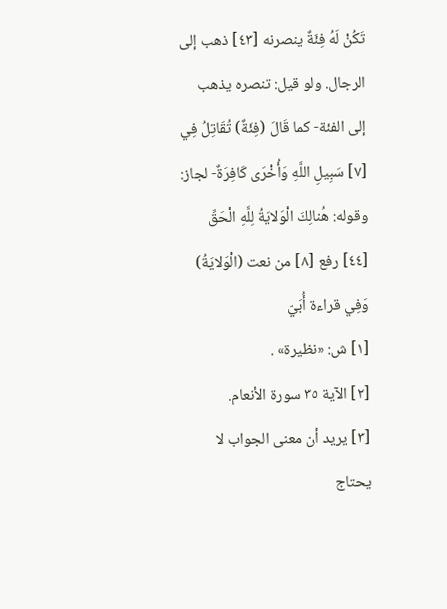تَكُنْ لَهُ فِئَةٌ ينصرنه [٤٣] ذهب إلى الرجال. ولو قيل: تنصره يذهب إلى الفئة- كما قَالَ (فِئَةٌ) تُقَاتِلُ فِي [٧] سَبِيلِ اللَّهِ وَأُخْرَى كَافِرَةٌ- لجاز:
وقوله: هُنالِكَ الْوَلايَةُ لِلَّهِ الْحَقِّ [٤٤] رفع [٨] من نعت (الْوَلايَةُ) وَفِي قراءة أُبَيّ
[١] ش: «نظيرة» .
[٢] الآية ٣٥ سورة الأنعام.
[٣] يريد أن معنى الجواب لا يحتاج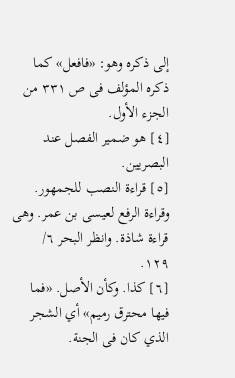إلى ذكره وهو: «فافعل» كما ذكره المؤلف فى ص ٣٣١ من الجزء الأول.
[٤] هو ضمير الفصل عند البصريين.
[٥] قراءة النصب للجمهور. وقراءة الرفع لعيسى بن عمر. وهى قراءة شاذة. وانظر البحر ٦/ ١٢٩.
[٦] كذا. وكأن الأصل. «فما فيها محترق رميم» أي الشجر الذي كان فى الجنة.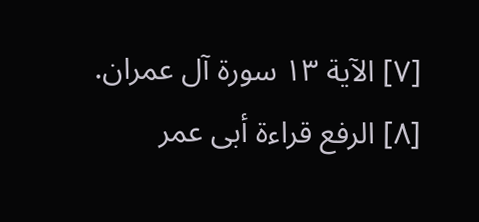[٧] الآية ١٣ سورة آل عمران.
[٨] الرفع قراءة أبى عمر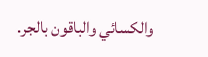والكسائي والباقون بالجر.